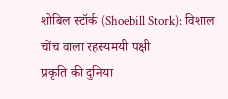शोबिल स्टॉर्क (Shoebill Stork): विशाल चोंच वाला रहस्यमयी पक्षी
प्रकृति की दुनिया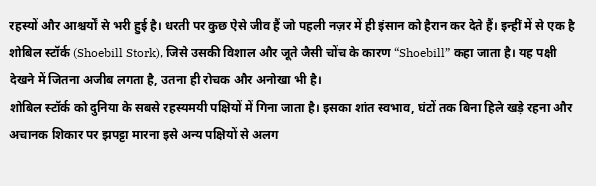रहस्यों और आश्चर्यों से भरी हुई है। धरती पर कुछ ऐसे जीव हैं जो पहली नज़र में ही इंसान को हैरान कर देते हैं। इन्हीं में से एक है शोबिल स्टॉर्क (Shoebill Stork), जिसे उसकी विशाल और जूते जैसी चोंच के कारण “Shoebill” कहा जाता है। यह पक्षी देखने में जितना अजीब लगता है, उतना ही रोचक और अनोखा भी है।
शोबिल स्टॉर्क को दुनिया के सबसे रहस्यमयी पक्षियों में गिना जाता है। इसका शांत स्वभाव, घंटों तक बिना हिले खड़े रहना और अचानक शिकार पर झपट्टा मारना इसे अन्य पक्षियों से अलग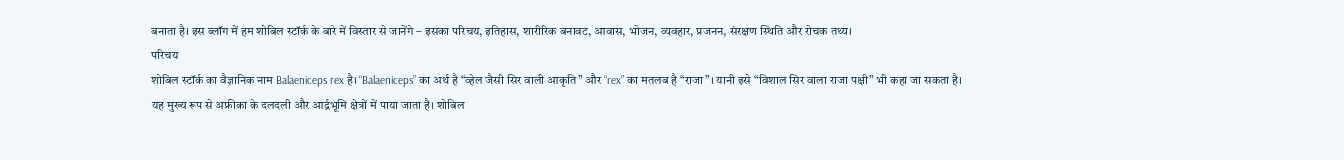बनाता है। इस ब्लॉग में हम शोबिल स्टॉर्क के बारे में विस्तार से जानेंगे – इसका परिचय, इतिहास, शारीरिक बनावट, आवास, भोजन, व्यवहार, प्रजनन, संरक्षण स्थिति और रोचक तथ्य।
परिचय
शोबिल स्टॉर्क का वैज्ञानिक नाम Balaeniceps rex है। “Balaeniceps” का अर्थ है “व्हेल जैसी सिर वाली आकृति” और “rex” का मतलब है “राजा”। यानी इसे “विशाल सिर वाला राजा पक्षी” भी कहा जा सकता है।
यह मुख्य रूप से अफ्रीका के दलदली और आर्द्रभूमि क्षेत्रों में पाया जाता है। शोबिल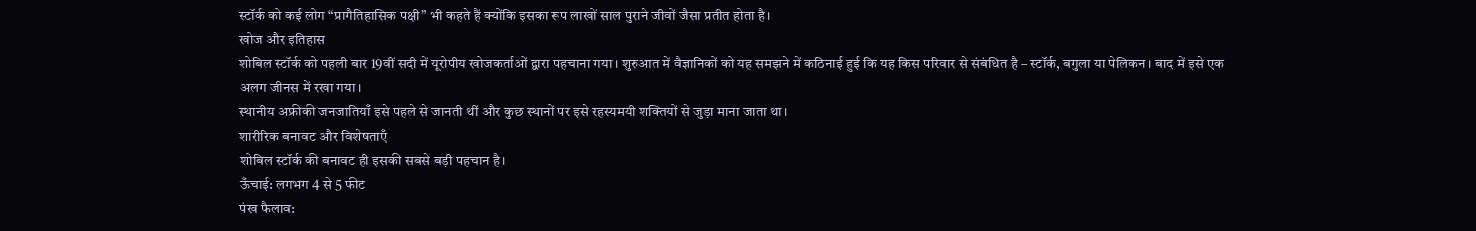स्टॉर्क को कई लोग “प्रागैतिहासिक पक्षी” भी कहते हैं क्योंकि इसका रूप लाखों साल पुराने जीवों जैसा प्रतीत होता है।
खोज और इतिहास
शोबिल स्टॉर्क को पहली बार 19वीं सदी में यूरोपीय खोजकर्ताओं द्वारा पहचाना गया। शुरुआत में वैज्ञानिकों को यह समझने में कठिनाई हुई कि यह किस परिवार से संबंधित है – स्टॉर्क, बगुला या पेलिकन। बाद में इसे एक अलग जीनस में रखा गया।
स्थानीय अफ्रीकी जनजातियाँ इसे पहले से जानती थीं और कुछ स्थानों पर इसे रहस्यमयी शक्तियों से जुड़ा माना जाता था।
शारीरिक बनावट और विशेषताएँ
शोबिल स्टॉर्क की बनावट ही इसकी सबसे बड़ी पहचान है।
ऊँचाई: लगभग 4 से 5 फीट
पंख फैलाव: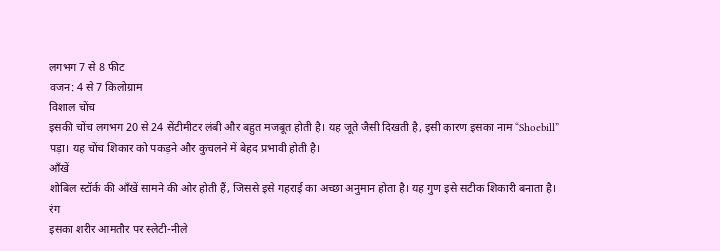लगभग 7 से 8 फीट
वजन: 4 से 7 किलोग्राम
विशाल चोंच
इसकी चोंच लगभग 20 से 24 सेंटीमीटर लंबी और बहुत मजबूत होती है। यह जूते जैसी दिखती है, इसी कारण इसका नाम “Shoebill” पड़ा। यह चोंच शिकार को पकड़ने और कुचलने में बेहद प्रभावी होती है।
आँखें
शोबिल स्टॉर्क की आँखें सामने की ओर होती हैं, जिससे इसे गहराई का अच्छा अनुमान होता है। यह गुण इसे सटीक शिकारी बनाता है।
रंग
इसका शरीर आमतौर पर स्लेटी-नीले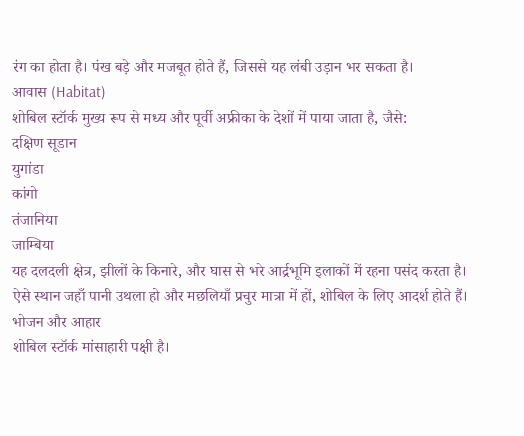रंग का होता है। पंख बड़े और मजबूत होते हैं, जिससे यह लंबी उड़ान भर सकता है।
आवास (Habitat)
शोबिल स्टॉर्क मुख्य रूप से मध्य और पूर्वी अफ्रीका के देशों में पाया जाता है, जैसे:
दक्षिण सूडान
युगांडा
कांगो
तंजानिया
जाम्बिया
यह दलदली क्षेत्र, झीलों के किनारे, और घास से भरे आर्द्रभूमि इलाकों में रहना पसंद करता है। ऐसे स्थान जहाँ पानी उथला हो और मछलियाँ प्रचुर मात्रा में हों, शोबिल के लिए आदर्श होते हैं।
भोजन और आहार
शोबिल स्टॉर्क मांसाहारी पक्षी है।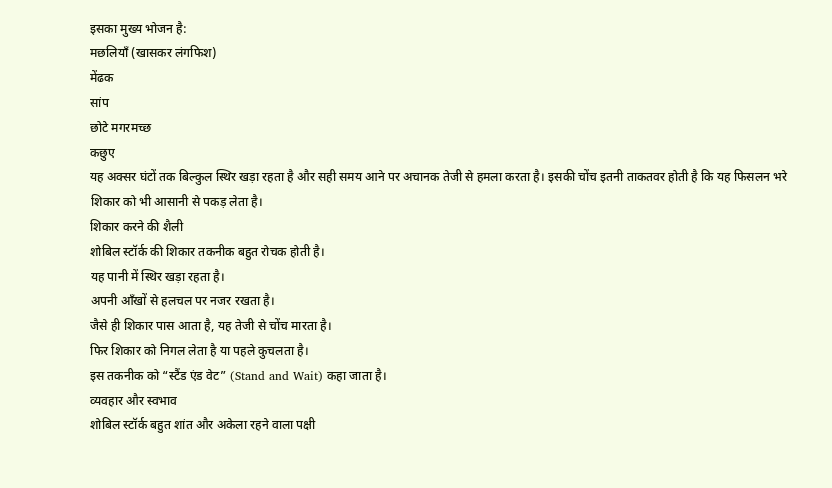इसका मुख्य भोजन है:
मछलियाँ (खासकर लंगफिश)
मेंढक
सांप
छोटे मगरमच्छ
कछुए
यह अक्सर घंटों तक बिल्कुल स्थिर खड़ा रहता है और सही समय आने पर अचानक तेजी से हमला करता है। इसकी चोंच इतनी ताकतवर होती है कि यह फिसलन भरे शिकार को भी आसानी से पकड़ लेता है।
शिकार करने की शैली
शोबिल स्टॉर्क की शिकार तकनीक बहुत रोचक होती है।
यह पानी में स्थिर खड़ा रहता है।
अपनी आँखों से हलचल पर नजर रखता है।
जैसे ही शिकार पास आता है, यह तेजी से चोंच मारता है।
फिर शिकार को निगल लेता है या पहले कुचलता है।
इस तकनीक को “स्टैंड एंड वेट” (Stand and Wait) कहा जाता है।
व्यवहार और स्वभाव
शोबिल स्टॉर्क बहुत शांत और अकेला रहने वाला पक्षी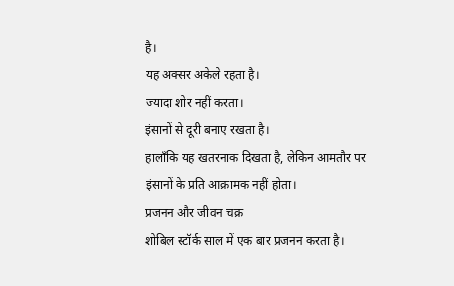है।
यह अक्सर अकेले रहता है।
ज्यादा शोर नहीं करता।
इंसानों से दूरी बनाए रखता है।
हालाँकि यह खतरनाक दिखता है, लेकिन आमतौर पर इंसानों के प्रति आक्रामक नहीं होता।
प्रजनन और जीवन चक्र
शोबिल स्टॉर्क साल में एक बार प्रजनन करता है।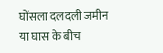घोंसला दलदली जमीन या घास के बीच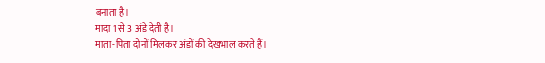बनाता है।
मादा 1 से 3 अंडे देती है।
माता-पिता दोनों मिलकर अंडों की देखभाल करते हैं।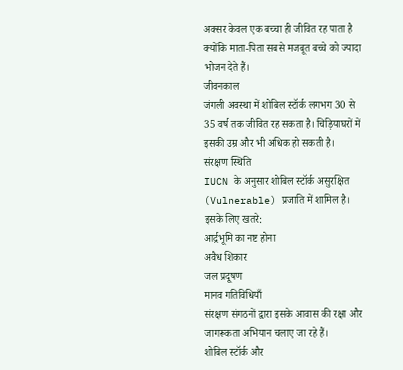अक्सर केवल एक बच्चा ही जीवित रह पाता है क्योंकि माता-पिता सबसे मजबूत बच्चे को ज्यादा भोजन देते हैं।
जीवनकाल
जंगली अवस्था में शोबिल स्टॉर्क लगभग 30 से 35 वर्ष तक जीवित रह सकता है। चिड़ियाघरों में इसकी उम्र और भी अधिक हो सकती है।
संरक्षण स्थिति
IUCN के अनुसार शोबिल स्टॉर्क असुरक्षित (Vulnerable) प्रजाति में शामिल है।
इसके लिए खतरे:
आर्द्रभूमि का नष्ट होना
अवैध शिकार
जल प्रदूषण
मानव गतिविधियाँ
संरक्षण संगठनों द्वारा इसके आवास की रक्षा और जागरूकता अभियान चलाए जा रहे हैं।
शोबिल स्टॉर्क और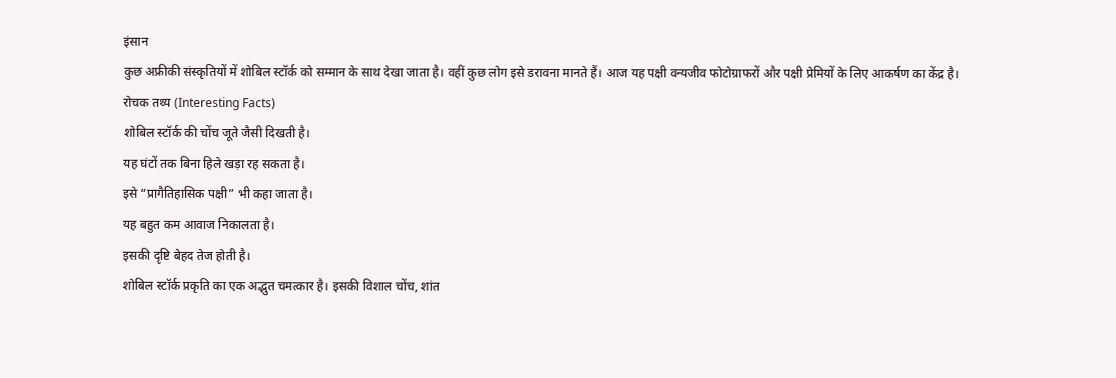इंसान
कुछ अफ्रीकी संस्कृतियों में शोबिल स्टॉर्क को सम्मान के साथ देखा जाता है। वहीं कुछ लोग इसे डरावना मानते हैं। आज यह पक्षी वन्यजीव फोटोग्राफरों और पक्षी प्रेमियों के लिए आकर्षण का केंद्र है।
रोचक तथ्य (Interesting Facts)
शोबिल स्टॉर्क की चोंच जूते जैसी दिखती है।
यह घंटों तक बिना हिले खड़ा रह सकता है।
इसे “प्रागैतिहासिक पक्षी” भी कहा जाता है।
यह बहुत कम आवाज निकालता है।
इसकी दृष्टि बेहद तेज होती है।
शोबिल स्टॉर्क प्रकृति का एक अद्भुत चमत्कार है। इसकी विशाल चोंच, शांत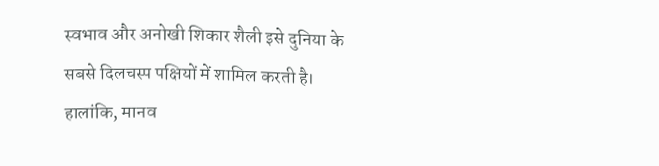स्वभाव और अनोखी शिकार शैली इसे दुनिया के सबसे दिलचस्प पक्षियों में शामिल करती है। हालांकि, मानव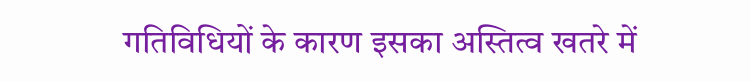गतिविधियों के कारण इसका अस्तित्व खतरे में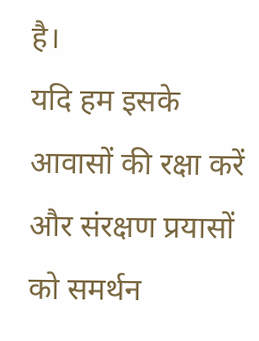है।
यदि हम इसके आवासों की रक्षा करें और संरक्षण प्रयासों को समर्थन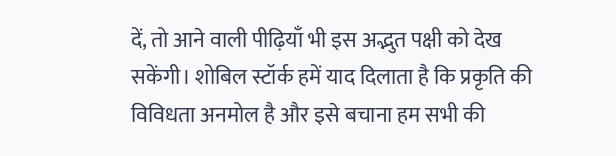दें, तो आने वाली पीढ़ियाँ भी इस अद्भुत पक्षी को देख सकेंगी। शोबिल स्टॉर्क हमें याद दिलाता है कि प्रकृति की विविधता अनमोल है और इसे बचाना हम सभी की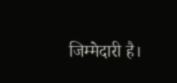जिम्मेदारी है।